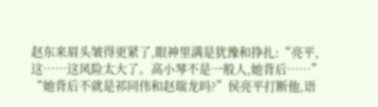赵东来眉头皱得更紧了,眼神里满是犹豫和挣扎:“亮平,这……这风险太大了。高小琴不是一般人,她背后……”
“她背后不就是祁同伟和赵瑞龙吗?”侯亮平打断他,语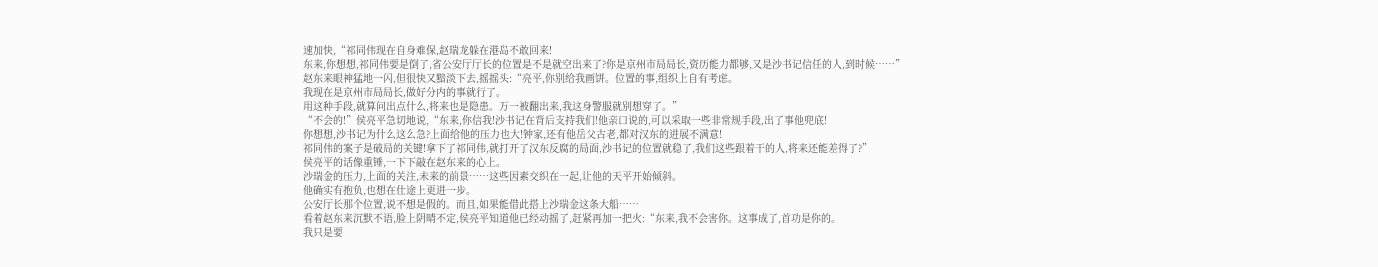速加快,“祁同伟现在自身难保,赵瑞龙躲在港岛不敢回来!
东来,你想想,祁同伟要是倒了,省公安厅厅长的位置是不是就空出来了?你是京州市局局长,资历能力都够,又是沙书记信任的人,到时候……”
赵东来眼神猛地一闪,但很快又黯淡下去,摇摇头:“亮平,你别给我画饼。位置的事,组织上自有考虑。
我现在是京州市局局长,做好分内的事就行了。
用这种手段,就算问出点什么,将来也是隐患。万一被翻出来,我这身警服就别想穿了。”
“不会的!”侯亮平急切地说,“东来,你信我!沙书记在背后支持我们!他亲口说的,可以采取一些非常规手段,出了事他兜底!
你想想,沙书记为什么这么急?上面给他的压力也大!钟家,还有他岳父古老,都对汉东的进展不满意!
祁同伟的案子是破局的关键!拿下了祁同伟,就打开了汉东反腐的局面,沙书记的位置就稳了,我们这些跟着干的人,将来还能差得了?”
侯亮平的话像重锤,一下下敲在赵东来的心上。
沙瑞金的压力,上面的关注,未来的前景……这些因素交织在一起,让他的天平开始倾斜。
他确实有抱负,也想在仕途上更进一步。
公安厅长那个位置,说不想是假的。而且,如果能借此搭上沙瑞金这条大船……
看着赵东来沉默不语,脸上阴晴不定,侯亮平知道他已经动摇了,赶紧再加一把火:“东来,我不会害你。这事成了,首功是你的。
我只是要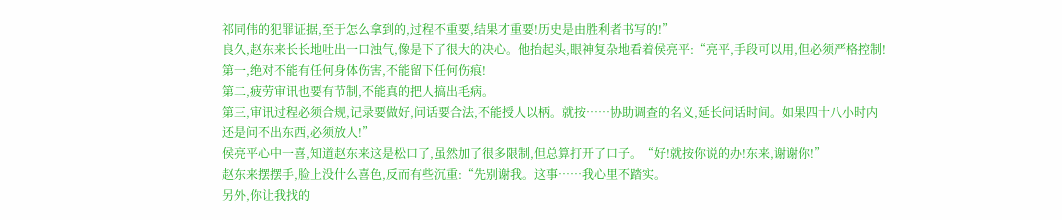祁同伟的犯罪证据,至于怎么拿到的,过程不重要,结果才重要!历史是由胜利者书写的!”
良久,赵东来长长地吐出一口浊气,像是下了很大的决心。他抬起头,眼神复杂地看着侯亮平:“亮平,手段可以用,但必须严格控制!
第一,绝对不能有任何身体伤害,不能留下任何伤痕!
第二,疲劳审讯也要有节制,不能真的把人搞出毛病。
第三,审讯过程必须合规,记录要做好,问话要合法,不能授人以柄。就按……协助调查的名义,延长问话时间。如果四十八小时内还是问不出东西,必须放人!”
侯亮平心中一喜,知道赵东来这是松口了,虽然加了很多限制,但总算打开了口子。“好!就按你说的办!东来,谢谢你!”
赵东来摆摆手,脸上没什么喜色,反而有些沉重:“先别谢我。这事……我心里不踏实。
另外,你让我找的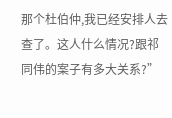那个杜伯仲,我已经安排人去查了。这人什么情况?跟祁同伟的案子有多大关系?”